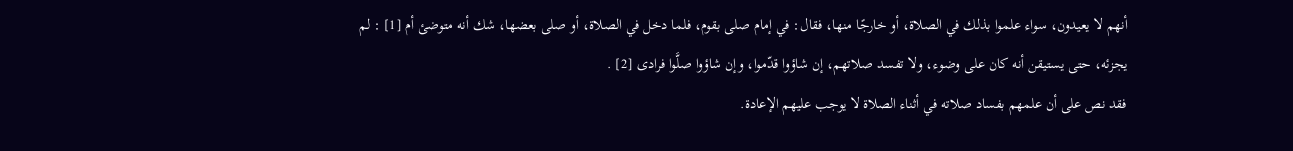أنهم لا يعيدون، سواء علموا بذلك في الصلاة، أو خارجًا منها، فقال: في إمام صلى بقوم، فلما دخل في الصلاة، أو صلى بعضها، شك أنه متوضئ أم [1] : لم يجزئه، حتى يستيقن أنه كان على وضوء، ولا تفسد صلاتهم، إن شاؤوا قدّموا، وإن شاؤوا صلَّوا فرادى [2] .
فقد نص على أن علمهم بفساد صلاته في أثناء الصلاة لا يوجب عليهم الإعادة.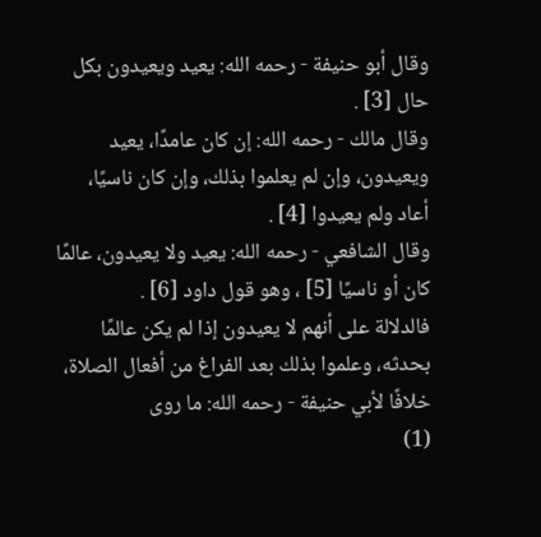وقال أبو حنيفة - رحمه الله: يعيد ويعيدون بكل حال [3] .
وقال مالك - رحمه الله: إن كان عامدًا، يعيد ويعيدون، وإن لم يعلموا بذلك، وإن كان ناسيًا، أعاد ولم يعيدوا [4] .
وقال الشافعي - رحمه الله: يعيد ولا يعيدون، عالمًا كان أو ناسيًا [5] ، وهو قول داود [6] .
فالدلالة على أنهم لا يعيدون إذا لم يكن عالمًا بحدثه، وعلموا بذلك بعد الفراغ من أفعال الصلاة، خلافًا لأبي حنيفة - رحمه الله: ما روى
(1)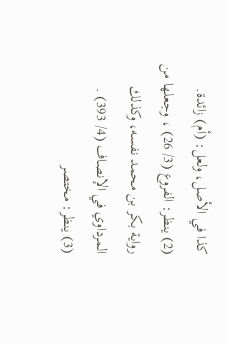كذا في الأصل، ولعل: (أم) زائدة.
(2) ينظر: الفروع (3/ 26) ، وجعلها من رواية بكر بن محمد نفسه، وكذلك المرداوي في الإنصاف (4/ 393) .
(3) ينظر: مختصر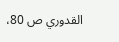القدوري ص 80،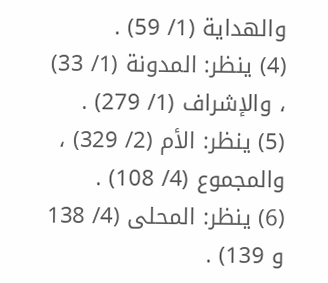والهداية (1/ 59) .
(4) ينظر: المدونة (1/ 33) ، والإشراف (1/ 279) .
(5) ينظر: الأم (2/ 329) ، والمجموع (4/ 108) .
(6) ينظر: المحلى (4/ 138 و 139) .